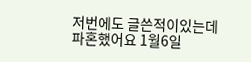저번에도 글쓴적이있는데
파혼했어요 1월6일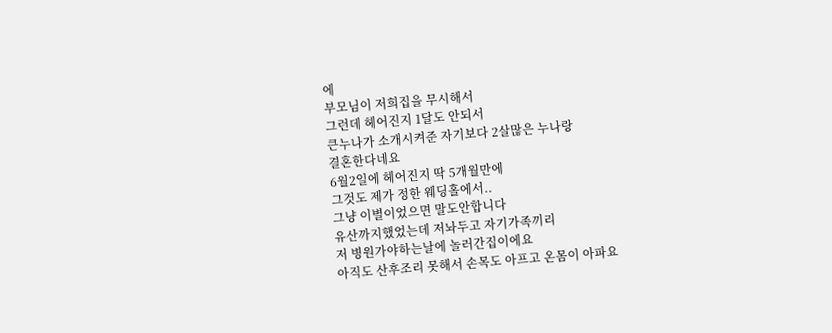에
부모님이 저희집을 무시해서
그런데 헤어진지 1달도 안되서
큰누나가 소개시켜준 자기보다 2살많은 누나랑
결혼한다네요
6월2일에 헤어진지 딱 5개월만에
그것도 제가 정한 웨딩홀에서..
그냥 이별이었으면 말도안합니다
유산까지했었는데 저놔두고 자기가족끼리
저 병원가야하는날에 놀러간집이에요
아직도 산후조리 못해서 손목도 아프고 온몸이 아파요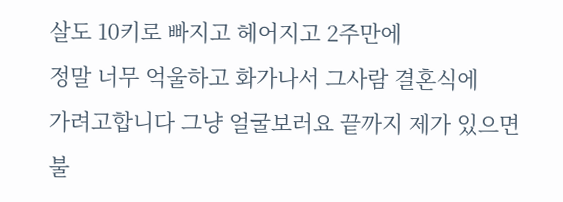살도 10키로 빠지고 헤어지고 2주만에
정말 너무 억울하고 화가나서 그사람 결혼식에
가려고합니다 그냥 얼굴보러요 끝까지 제가 있으면
불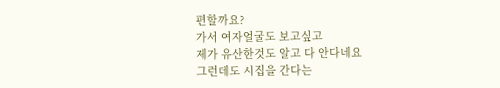편할까요?
가서 여자얼굴도 보고싶고
제가 유산한것도 알고 다 안다네요
그런데도 시집을 간다는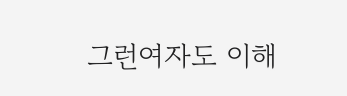그런여자도 이해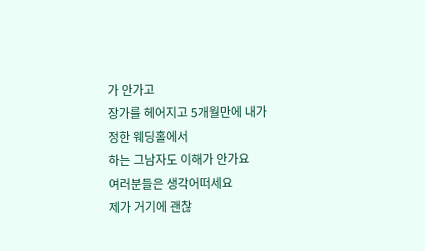가 안가고
장가를 헤어지고 5개월만에 내가 정한 웨딩홀에서
하는 그남자도 이해가 안가요
여러분들은 생각어떠세요
제가 거기에 괜찮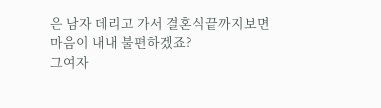은 남자 데리고 가서 결혼식끝까지보면
마음이 내내 불편하겠죠?
그여자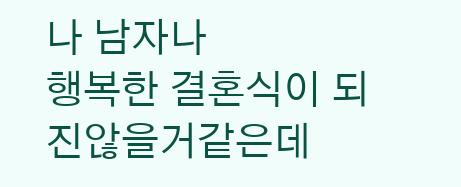나 남자나
행복한 결혼식이 되진않을거같은데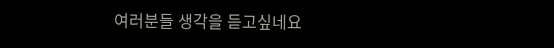여러분들 생각을 듣고싶네요